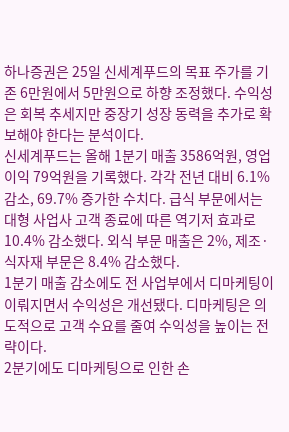하나증권은 25일 신세계푸드의 목표 주가를 기존 6만원에서 5만원으로 하향 조정했다. 수익성은 회복 추세지만 중장기 성장 동력을 추가로 확보해야 한다는 분석이다.
신세계푸드는 올해 1분기 매출 3586억원, 영업이익 79억원을 기록했다. 각각 전년 대비 6.1% 감소, 69.7% 증가한 수치다. 급식 부문에서는 대형 사업사 고객 종료에 따른 역기저 효과로 10.4% 감소했다. 외식 부문 매출은 2%, 제조·식자재 부문은 8.4% 감소했다.
1분기 매출 감소에도 전 사업부에서 디마케팅이 이뤄지면서 수익성은 개선됐다. 디마케팅은 의도적으로 고객 수요를 줄여 수익성을 높이는 전략이다.
2분기에도 디마케팅으로 인한 손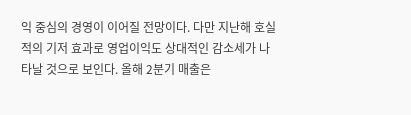익 중심의 경영이 이어질 전망이다. 다만 지난해 호실적의 기저 효과로 영업이익도 상대적인 감소세가 나타날 것으로 보인다. 올해 2분기 매출은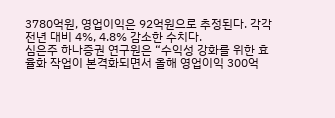3780억원, 영업이익은 92억원으로 추정된다. 각각 전년 대비 4%, 4.8% 감소한 수치다.
심은주 하나증권 연구원은 “수익성 강화를 위한 효율화 작업이 본격화되면서 올해 영업이익 300억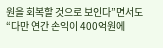원을 회복할 것으로 보인다”면서도 “다만 연간 손익이 400억원에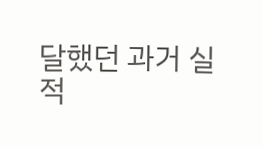달했던 과거 실적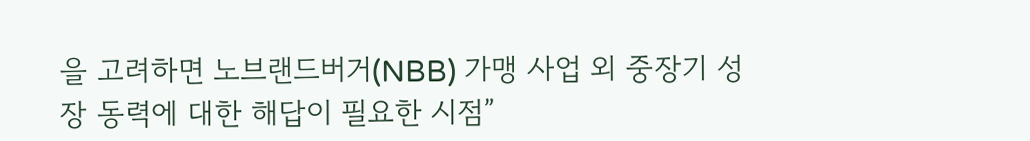을 고려하면 노브랜드버거(NBB) 가맹 사업 외 중장기 성장 동력에 대한 해답이 필요한 시점”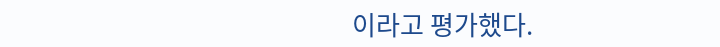이라고 평가했다.